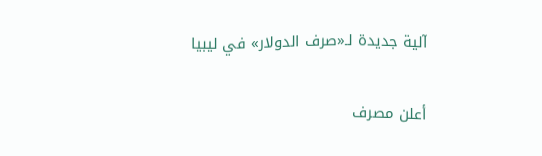آلية جديدة لـ«صرف الدولار» في ليبيا

أعلن مصرف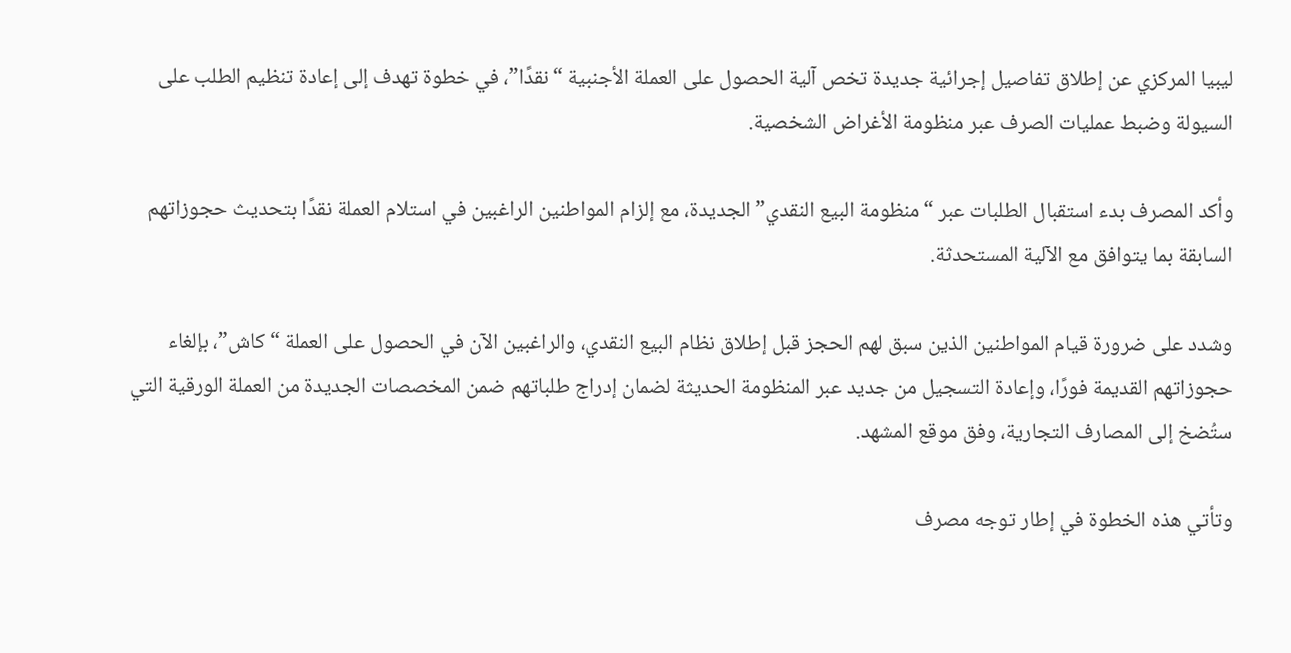ليبيا المركزي عن إطلاق تفاصيل إجرائية جديدة تخص آلية الحصول على العملة الأجنبية “نقدًا”، في خطوة تهدف إلى إعادة تنظيم الطلب على السيولة وضبط عمليات الصرف عبر منظومة الأغراض الشخصية.

وأكد المصرف بدء استقبال الطلبات عبر “منظومة البيع النقدي” الجديدة، مع إلزام المواطنين الراغبين في استلام العملة نقدًا بتحديث حجوزاتهم السابقة بما يتوافق مع الآلية المستحدثة.

وشدد على ضرورة قيام المواطنين الذين سبق لهم الحجز قبل إطلاق نظام البيع النقدي، والراغبين الآن في الحصول على العملة “كاش”، بإلغاء حجوزاتهم القديمة فورًا، وإعادة التسجيل من جديد عبر المنظومة الحديثة لضمان إدراج طلباتهم ضمن المخصصات الجديدة من العملة الورقية التي ستُضخ إلى المصارف التجارية، وفق موقع المشهد.

وتأتي هذه الخطوة في إطار توجه مصرف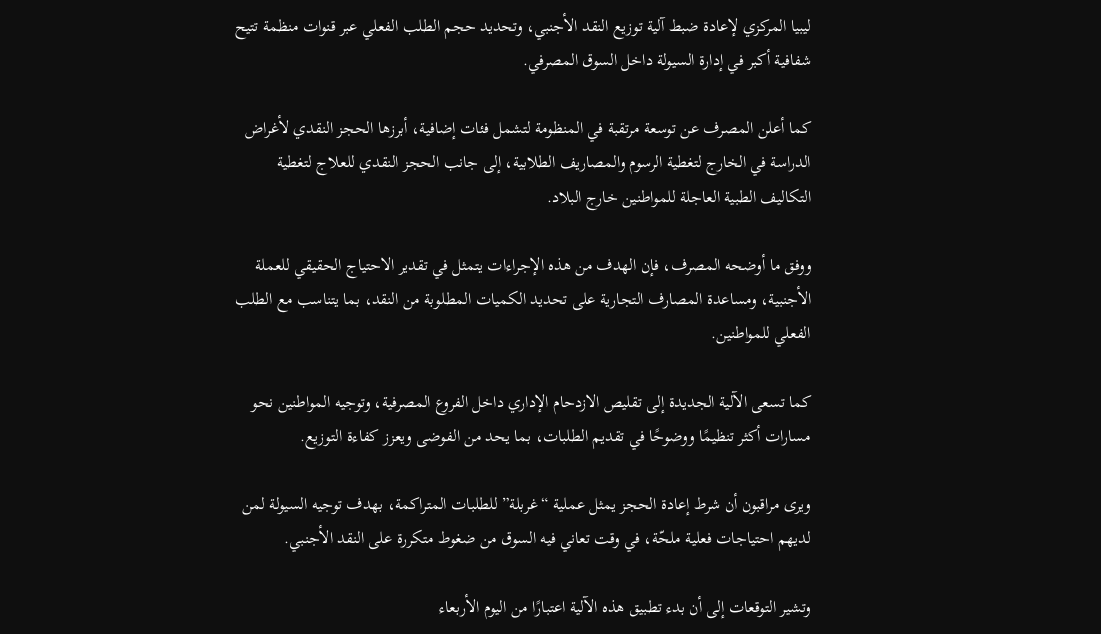ليبيا المركزي لإعادة ضبط آلية توزيع النقد الأجنبي، وتحديد حجم الطلب الفعلي عبر قنوات منظمة تتيح شفافية أكبر في إدارة السيولة داخل السوق المصرفي.

كما أعلن المصرف عن توسعة مرتقبة في المنظومة لتشمل فئات إضافية، أبرزها الحجز النقدي لأغراض الدراسة في الخارج لتغطية الرسوم والمصاريف الطلابية، إلى جانب الحجز النقدي للعلاج لتغطية التكاليف الطبية العاجلة للمواطنين خارج البلاد.

ووفق ما أوضحه المصرف، فإن الهدف من هذه الإجراءات يتمثل في تقدير الاحتياج الحقيقي للعملة الأجنبية، ومساعدة المصارف التجارية على تحديد الكميات المطلوبة من النقد، بما يتناسب مع الطلب الفعلي للمواطنين.

كما تسعى الآلية الجديدة إلى تقليص الازدحام الإداري داخل الفروع المصرفية، وتوجيه المواطنين نحو مسارات أكثر تنظيمًا ووضوحًا في تقديم الطلبات، بما يحد من الفوضى ويعزز كفاءة التوزيع.

ويرى مراقبون أن شرط إعادة الحجز يمثل عملية “غربلة” للطلبات المتراكمة، بهدف توجيه السيولة لمن لديهم احتياجات فعلية ملحّة، في وقت تعاني فيه السوق من ضغوط متكررة على النقد الأجنبي.

وتشير التوقعات إلى أن بدء تطبيق هذه الآلية اعتبارًا من اليوم الأربعاء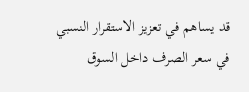قد يساهم في تعزيز الاستقرار النسبي في سعر الصرف داخل السوق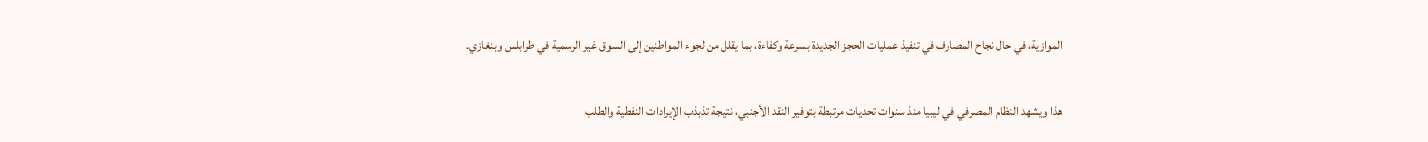الموازية، في حال نجاح المصارف في تنفيذ عمليات الحجز الجديدة بسرعة وكفاءة، بما يقلل من لجوء المواطنين إلى السوق غير الرسمية في طرابلس وبنغازي.

هذا ويشهد النظام المصرفي في ليبيا منذ سنوات تحديات مرتبطة بتوفير النقد الأجنبي، نتيجة تذبذب الإيرادات النفطية والطلب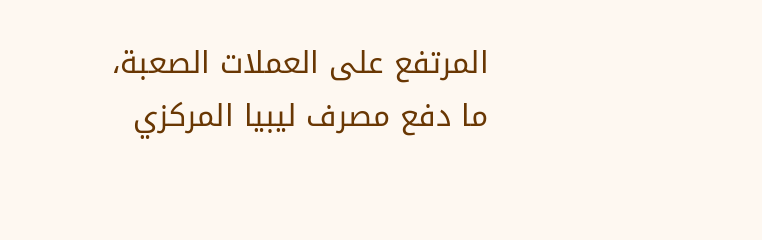المرتفع على العملات الصعبة، ما دفع مصرف ليبيا المركزي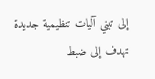إلى تبني آليات تنظيمية جديدة تهدف إلى ضبط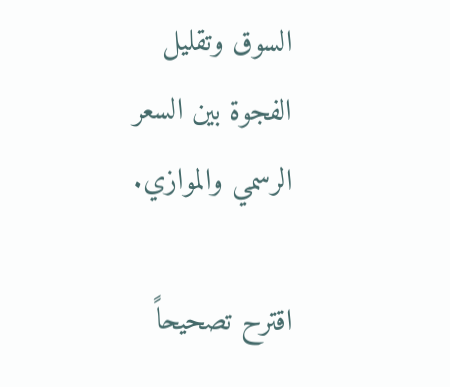السوق وتقليل الفجوة بين السعر الرسمي والموازي.

اقترح تصحيحاً